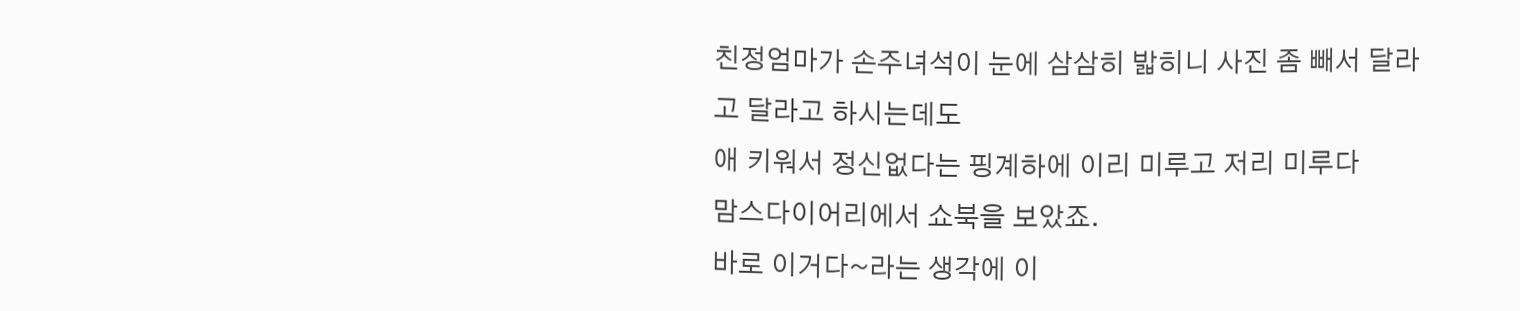친정엄마가 손주녀석이 눈에 삼삼히 밟히니 사진 좀 빼서 달라고 달라고 하시는데도
애 키워서 정신없다는 핑계하에 이리 미루고 저리 미루다
맘스다이어리에서 쇼북을 보았죠.
바로 이거다~라는 생각에 이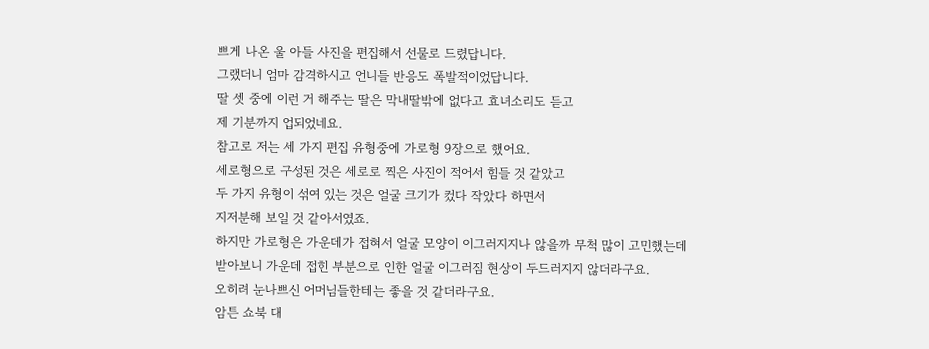쁘게 나온 울 아들 사진을 편집해서 선물로 드렸답니다.
그랬더니 엄마 감격하시고 언니들 반응도 폭발적이었답니다.
딸 셋 중에 이런 거 해주는 딸은 막내딸밖에 없다고 효녀소리도 듣고
제 기분까지 업되었네요.
참고로 저는 세 가지 편집 유형중에 가로형 9장으로 했어요.
세로형으로 구성된 것은 세로로 찍은 사진이 적어서 힘들 것 같았고
두 가지 유형이 섞여 있는 것은 얼굴 크기가 컸다 작았다 하면서
지저분해 보일 것 같아서였죠.
하지만 가로형은 가운데가 접혀서 얼굴 모양이 이그러지지나 않을까 무척 많이 고민했는데
받아보니 가운데 접힌 부분으로 인한 얼굴 이그러짐 현상이 두드러지지 않더라구요.
오히려 눈나쁘신 어머님들한테는 좋을 것 같더라구요.
암튼 쇼북 대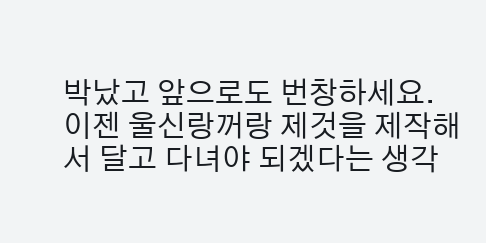박났고 앞으로도 번창하세요.
이젠 울신랑꺼랑 제것을 제작해서 달고 다녀야 되겠다는 생각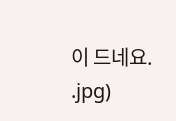이 드네요.
.jpg)